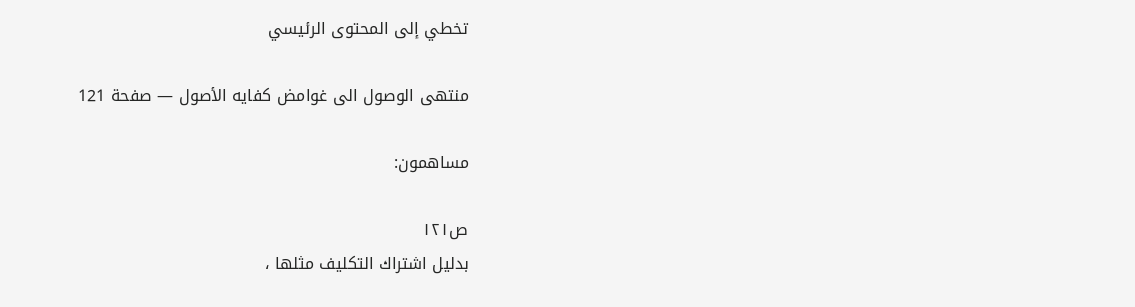تخطي إلى المحتوى الرئيسي

منتهى الوصول الى غوامض كفايه الأصول — صفحة 121

مساهمون:

ص١٢١
بدليل اشتراك التكليف مثلها ،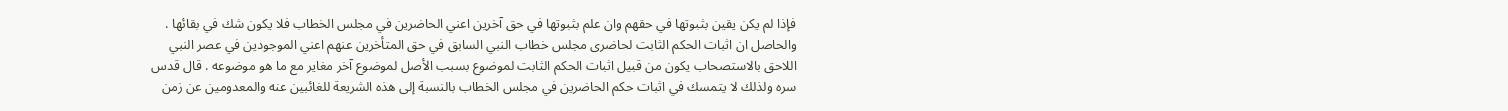فإذا لم يكن يقين بثبوتها في حقهم وان علم بثبوتها في حق آخرين اعني الحاضرين في مجلس الخطاب فلا يكون شك في بقائها . والحاصل ان اثبات الحكم الثابت لحاضرى مجلس خطاب النبي السابق في حق المتأخرين عنهم اعني الموجودين في عصر النبي اللاحق بالاستصحاب يكون من قبيل اثبات الحكم الثابت لموضوع بسبب الأصل لموضوع آخر مغاير مع ما هو موضوعه . قال قدس سره ولذلك لا يتمسك في اثبات حكم الحاضرين في مجلس الخطاب بالنسبة إلى هذه الشريعة للغائبين عنه والمعدومين عن زمن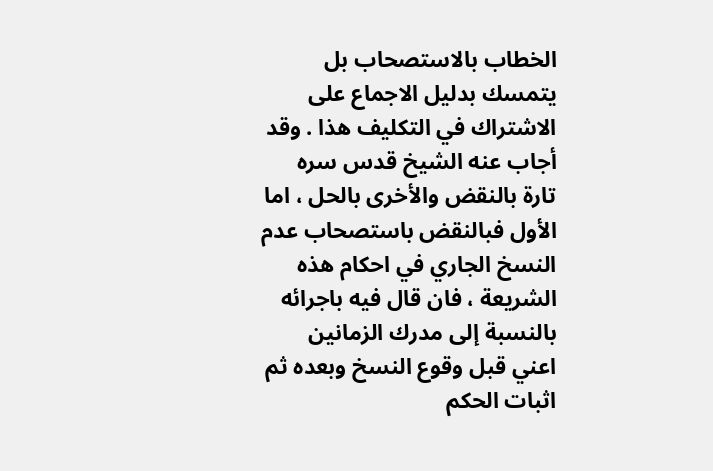الخطاب بالاستصحاب بل يتمسك بدليل الاجماع على الاشتراك في التكليف هذا . وقد أجاب عنه الشيخ قدس سره تارة بالنقض والأخرى بالحل ، اما الأول فبالنقض باستصحاب عدم النسخ الجاري في احكام هذه الشريعة ، فان قال فيه باجرائه بالنسبة إلى مدرك الزمانين اعني قبل وقوع النسخ وبعده ثم اثبات الحكم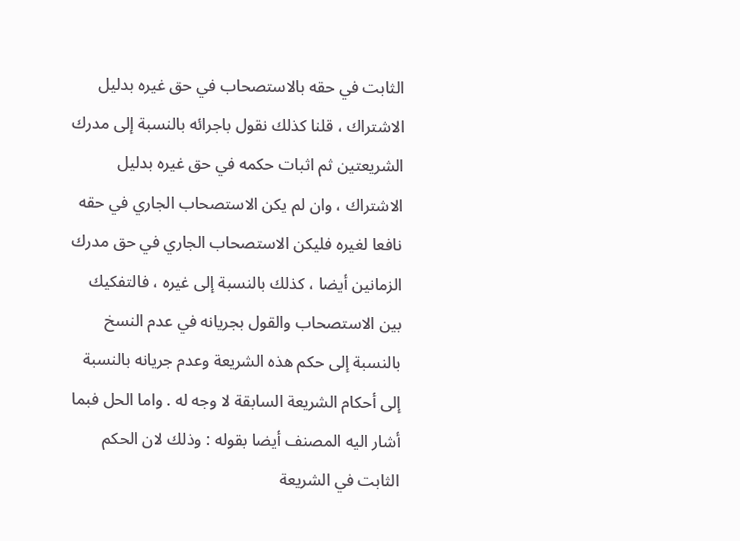الثابت في حقه بالاستصحاب في حق غيره بدليل الاشتراك ، قلنا كذلك نقول باجرائه بالنسبة إلى مدرك الشريعتين ثم اثبات حكمه في حق غيره بدليل الاشتراك ، وان لم يكن الاستصحاب الجاري في حقه نافعا لغيره فليكن الاستصحاب الجاري في حق مدرك الزمانين أيضا ، كذلك بالنسبة إلى غيره ، فالتفكيك بين الاستصحاب والقول بجريانه في عدم النسخ بالنسبة إلى حكم هذه الشريعة وعدم جريانه بالنسبة إلى أحكام الشريعة السابقة لا وجه له . واما الحل فبما أشار اليه المصنف أيضا بقوله : وذلك لان الحكم الثابت في الشريعة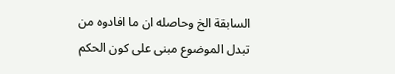السابقة الخ وحاصله ان ما افادوه من تبدل الموضوع مبنى على كون الحكم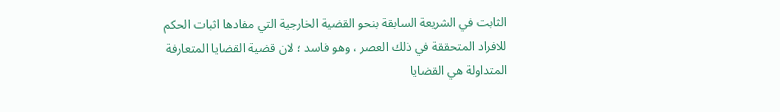الثابت في الشريعة السابقة بنحو القضية الخارجية التي مفادها اثبات الحكم للافراد المتحققة في ذلك العصر ، وهو فاسد ؛ لان قضية القضايا المتعارفة المتداولة هي القضايا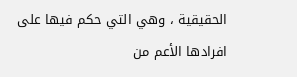الحقيقية ، وهي التي حكم فيها على افرادها الأعم من